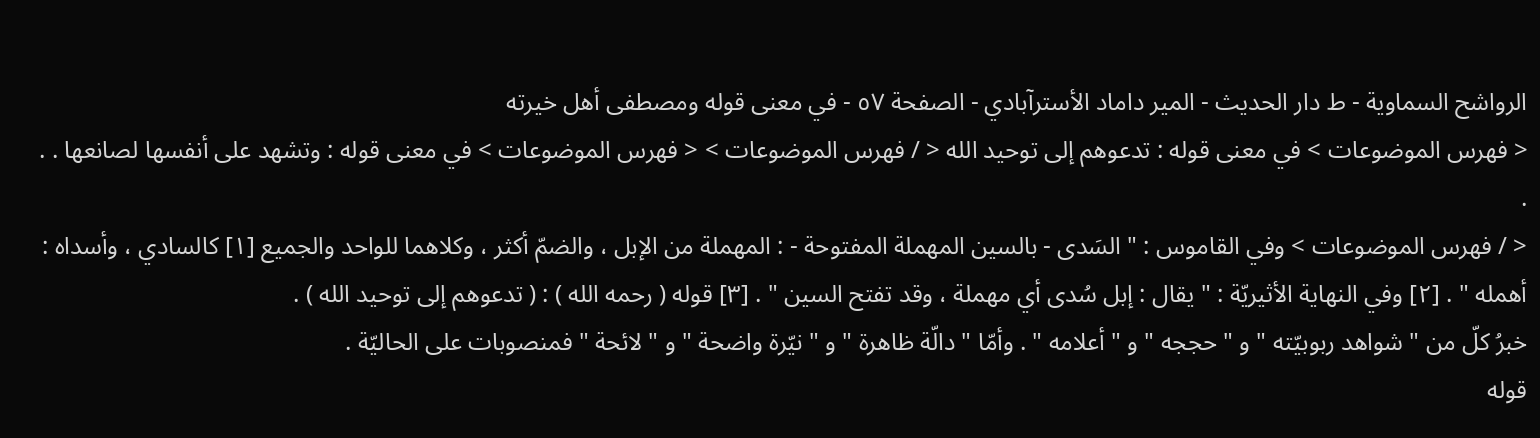الرواشح السماوية - ط دار الحدیث - المير داماد الأسترآبادي - الصفحة ٥٧ - في معنى قوله ومصطفى أهل خيرته
< فهرس الموضوعات > في معنى قوله : تدعوهم إلى توحيد الله < / فهرس الموضوعات > < فهرس الموضوعات > في معنى قوله : وتشهد على أنفسها لصانعها . . .
< / فهرس الموضوعات > وفي القاموس : " السَدى - بالسين المهملة المفتوحة - : المهملة من الإبل ، والضمّ أكثر ، وكلاهما للواحد والجميع [١] كالسادي ، وأسداه : أهمله " . [٢] وفي النهاية الأثيريّة : " يقال : إبل سُدى أي مهملة ، وقد تفتح السين " . [٣] قوله ( رحمه الله ) : ( تدعوهم إلى توحيد الله ) .
خبرُ كلّ من " شواهد ربوبيّته " و " حججه " و " أعلامه " . وأمّا " دالّة ظاهرة " و " نيّرة واضحة " و " لائحة " فمنصوبات على الحاليّة .
قوله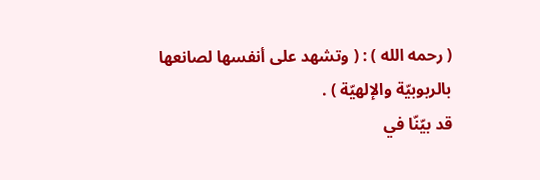( رحمه الله ) : ( وتشهد على أنفسها لصانعها بالربوبيّة والإلهيّة ) .
قد بيّنّا في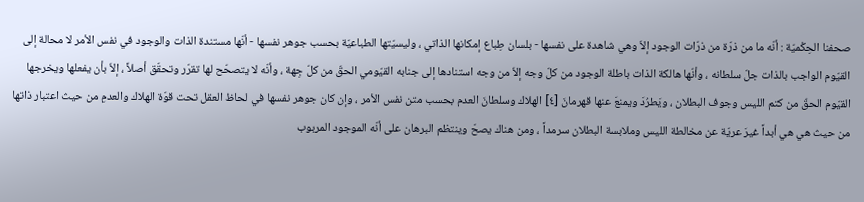صحفنا الحِكْميّة : أنّه ما من ذرّة من ذرّات الوجود إلاّ وهي شاهدة على نفسها - بلسان طِباع إمكانها الذاتي ، وليسيّتها الطباعيّة بحسب جوهر نفسها - أنّها مستندة الذات والوجود في نفس الأمر لا محالة إلى القيّوم الواجب بالذات جلّ سلطانه ، وأنّها هالكة الذات باطلة الوجود من كلّ وجه إلاّ من وجه استنادها إلى جنابه القيّومي الحقّ من كلّ جِهة ، وأنّه لا يتصحّح لها تقرّر وتحقّق أصلاً ، إلاّ بأن يفعلها ويخرجها القيّوم الحقّ من كتم الليس وجوف البطلان ، ويَطرُدَ ويمنعَ عنها قهرمانَ [٤] الهلاك وسلطانَ العدم بحسب متن نفس الأمر ، وإن كان جوهر نفسها في لحاظ العقل تحت قوّة الهلاك والعدمِ من حيث اعتبار ذاتها من حيث هي هي أبداً غيرَ عريّة عن مخالطة الليس وملابسة البطلان سرمداً ، ومن هناك يصحّ وينتظم البرهان على أنّه الموجود المربوب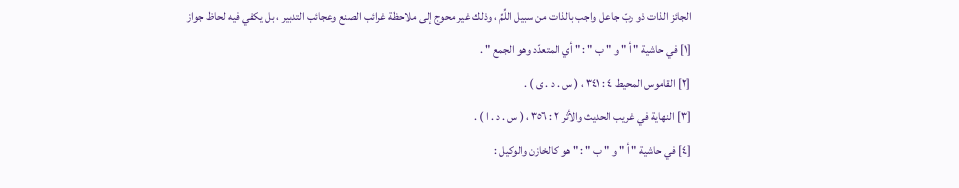الجائز الذات ذو ربّ جاعل واجب بالذات من سبيل اللِّمِّ ، وذلك غير محوج إلى ملاحظة غرائب الصنع وعجائب التدبير ، بل يكفي فيه لحاظ جواز
[١] في حاشية " أ " و " ب " : " أي المتعدّد وهو الجمع " .
[٢] القاموس المحيط ٤ : ٣٤١ ، ( س . د . ى ) .
[٣] النهاية في غريب الحديث والأثر ٢ : ٣٥٦ ، ( س . د . ا ) .
[٤] في حاشية " أ " و " ب " : " هو كالخازن والوكيل :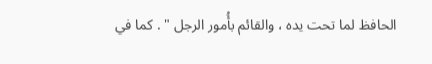الحافظ لما تحت يده ، والقائم بأُمور الرجل " . كما في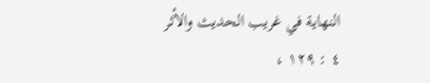النهاية في غريب الحديث والأثر ٤ : ١٢٩ ،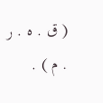( ق . ه . ر . م ) .